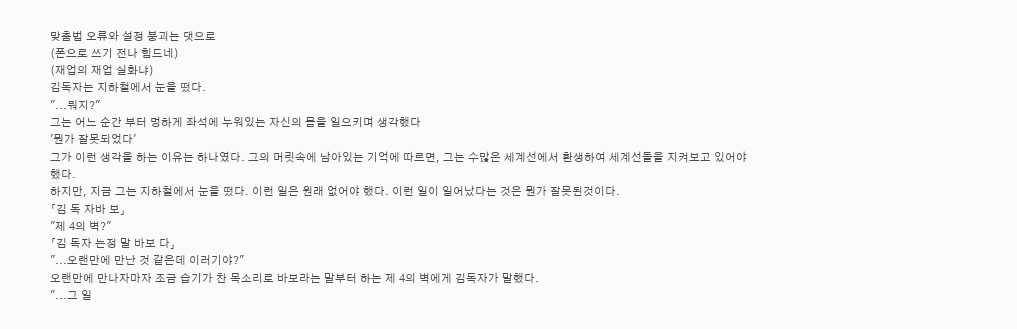맞춤법 오류와 설정 붕괴는 댓으로
(폰으로 쓰기 전나 힘드네)
(재업의 재업 실화냐)
김독자는 지하철에서 눈을 떴다.
"...뭐지?"
그는 어느 순간 부터 멍하게 좌석에 누워있는 자신의 몸을 일으키며 생각했다
'뭔가 잘못되었다'
그가 이런 생각을 하는 이유는 하나였다. 그의 머릿속에 남아있는 기억에 따르면, 그는 수많은 세계선에서 환생하여 세계선들을 지켜보고 있어야 했다.
하지만, 지금 그는 지하철에서 눈을 떴다. 이런 일은 원래 없어야 했다. 이런 일이 일어났다는 것은 뭔가 잘못된것이다.
「김 독 자바 보」
"제 4의 벽?"
「김 독자 는정 말 바보 다」
"...오랜만에 만난 것 같은데 이러기야?"
오랜만에 만나자마자 조금 습기가 찬 목소리로 바보라는 말부터 하는 제 4의 벽에게 김독자가 말했다.
"...그 일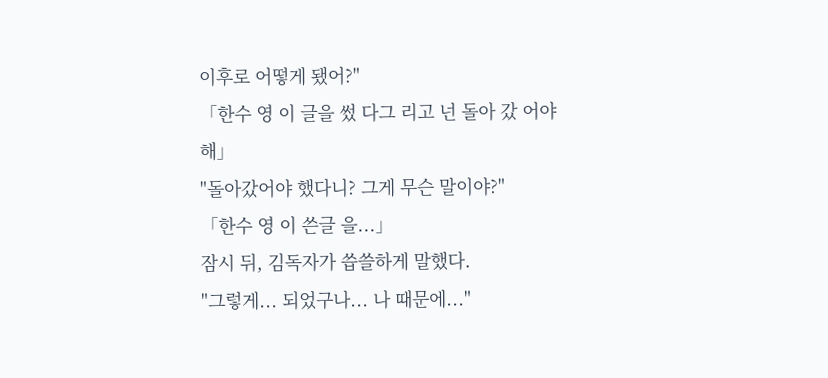이후로 어떻게 됐어?"
「한수 영 이 글을 썼 다그 리고 넌 돌아 갔 어야 해」
"돌아갔어야 했다니? 그게 무슨 말이야?"
「한수 영 이 쓴글 을...」
잠시 뒤, 김독자가 씁쓸하게 말했다.
"그렇게... 되었구나... 나 때문에..."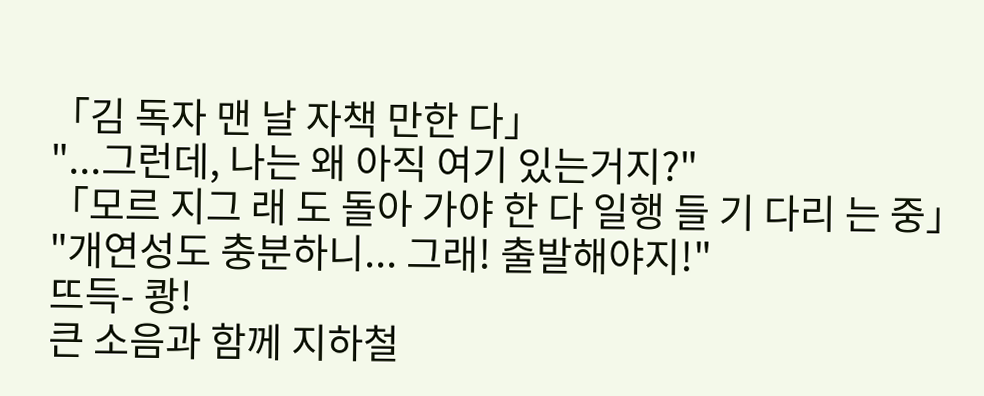「김 독자 맨 날 자책 만한 다」
"...그런데, 나는 왜 아직 여기 있는거지?"
「모르 지그 래 도 돌아 가야 한 다 일행 들 기 다리 는 중」
"개연성도 충분하니... 그래! 출발해야지!"
뜨득- 쾅!
큰 소음과 함께 지하철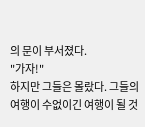의 문이 부서졌다.
"가자!"
하지만 그들은 몰랐다. 그들의 여행이 수없이긴 여행이 될 것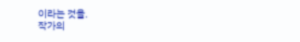이라는 것을.
작가의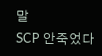말
SCP 안죽었다